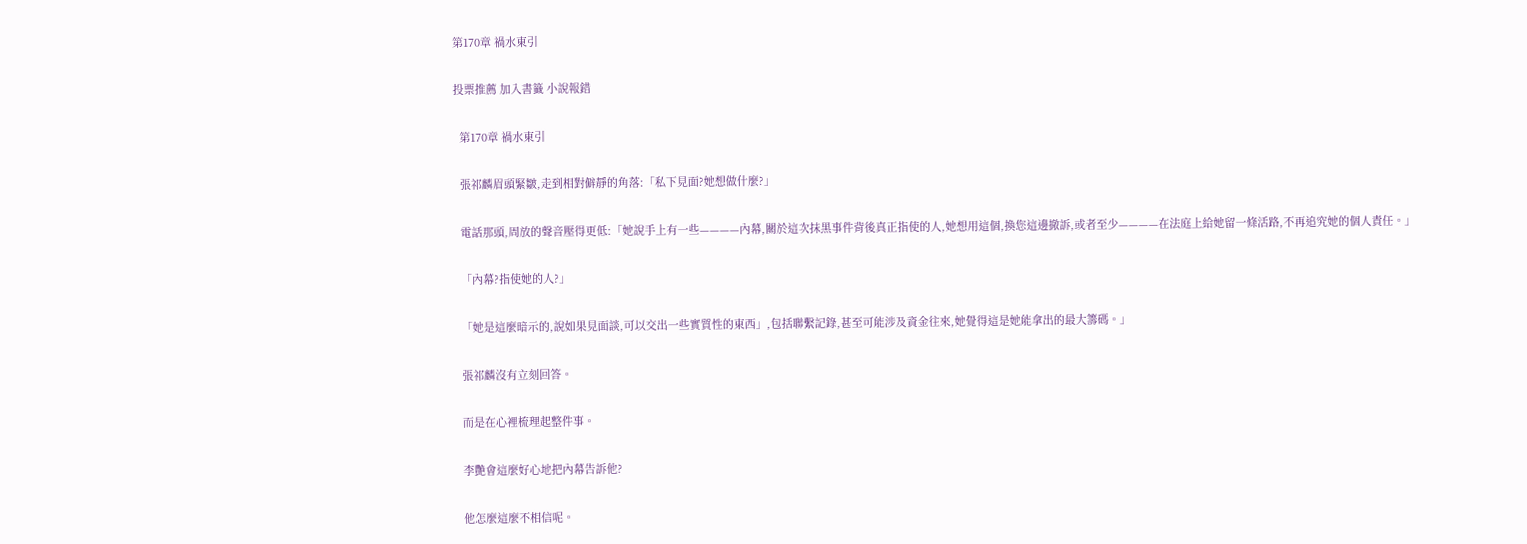第170章 禍水東引

投票推薦 加入書籤 小說報錯

  第170章 禍水東引

  張祁麟眉頭緊皺,走到相對僻靜的角落:「私下見面?她想做什麼?」

  電話那頭,周放的聲音壓得更低:「她說手上有一些————內幕,關於這次抹黑事件背後真正指使的人,她想用這個,換您這邊撤訴,或者至少————在法庭上給她留一條活路,不再追究她的個人責任。」

  「內幕?指使她的人?」

  「她是這麼暗示的,說如果見面談,可以交出一些實質性的東西」,包括聯繫記錄,甚至可能涉及資金往來,她覺得這是她能拿出的最大籌碼。」

  張祁麟沒有立刻回答。

  而是在心裡梳理起整件事。

  李艷會這麼好心地把內幕告訴他?

  他怎麼這麼不相信呢。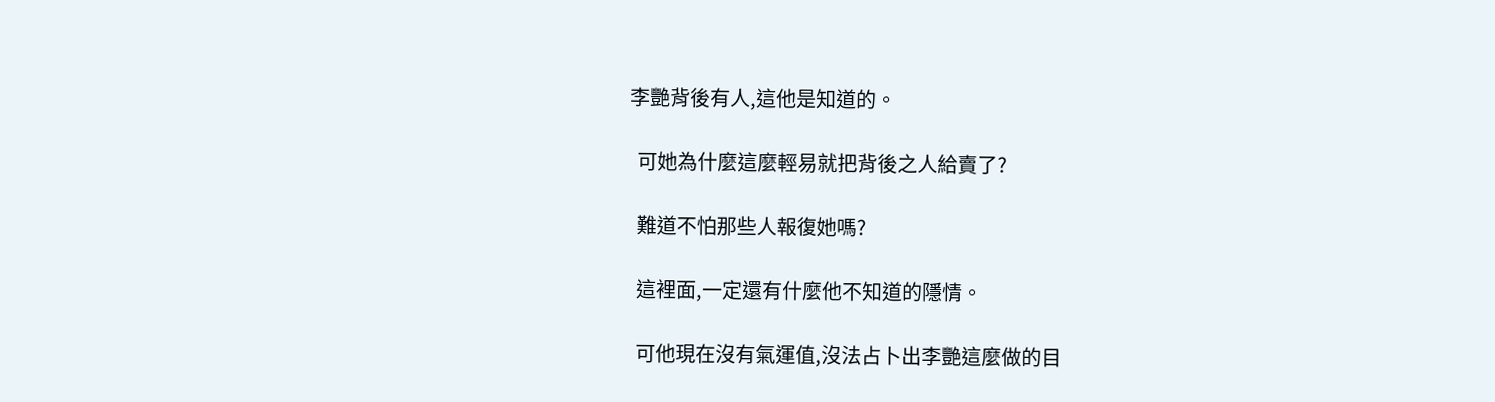李艷背後有人,這他是知道的。

  可她為什麼這麼輕易就把背後之人給賣了?

  難道不怕那些人報復她嗎?

  這裡面,一定還有什麼他不知道的隱情。

  可他現在沒有氣運值,沒法占卜出李艷這麼做的目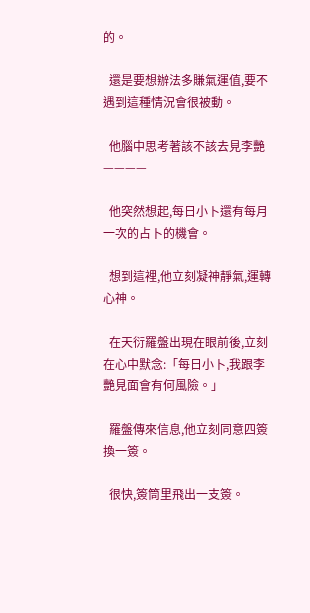的。

  還是要想辦法多賺氣運值,要不遇到這種情況會很被動。

  他腦中思考著該不該去見李艷————

  他突然想起,每日小卜還有每月一次的占卜的機會。

  想到這裡,他立刻凝神靜氣,運轉心神。

  在天衍羅盤出現在眼前後,立刻在心中默念:「每日小卜,我跟李艷見面會有何風險。」

  羅盤傳來信息,他立刻同意四簽換一簽。

  很快,簽筒里飛出一支簽。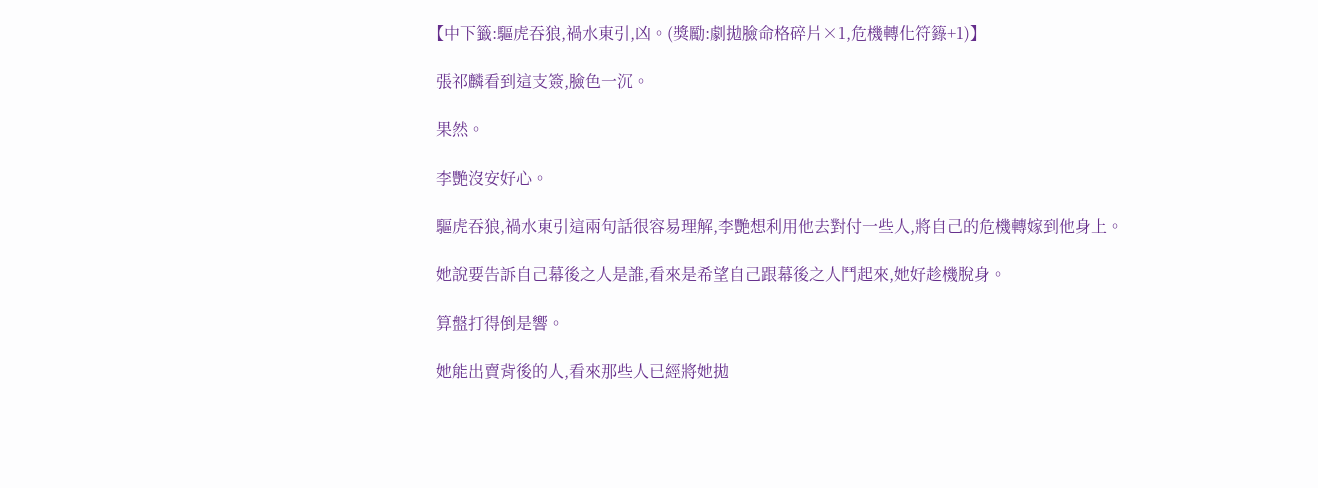【中下籤:驅虎吞狼,禍水東引,凶。(獎勵:劇拋臉命格碎片×1,危機轉化符籙+1)】

  張祁麟看到這支簽,臉色一沉。

  果然。

  李艷沒安好心。

  驅虎吞狼,禍水東引這兩句話很容易理解,李艷想利用他去對付一些人,將自己的危機轉嫁到他身上。

  她說要告訴自己幕後之人是誰,看來是希望自己跟幕後之人鬥起來,她好趁機脫身。

  算盤打得倒是響。

  她能出賣背後的人,看來那些人已經將她拋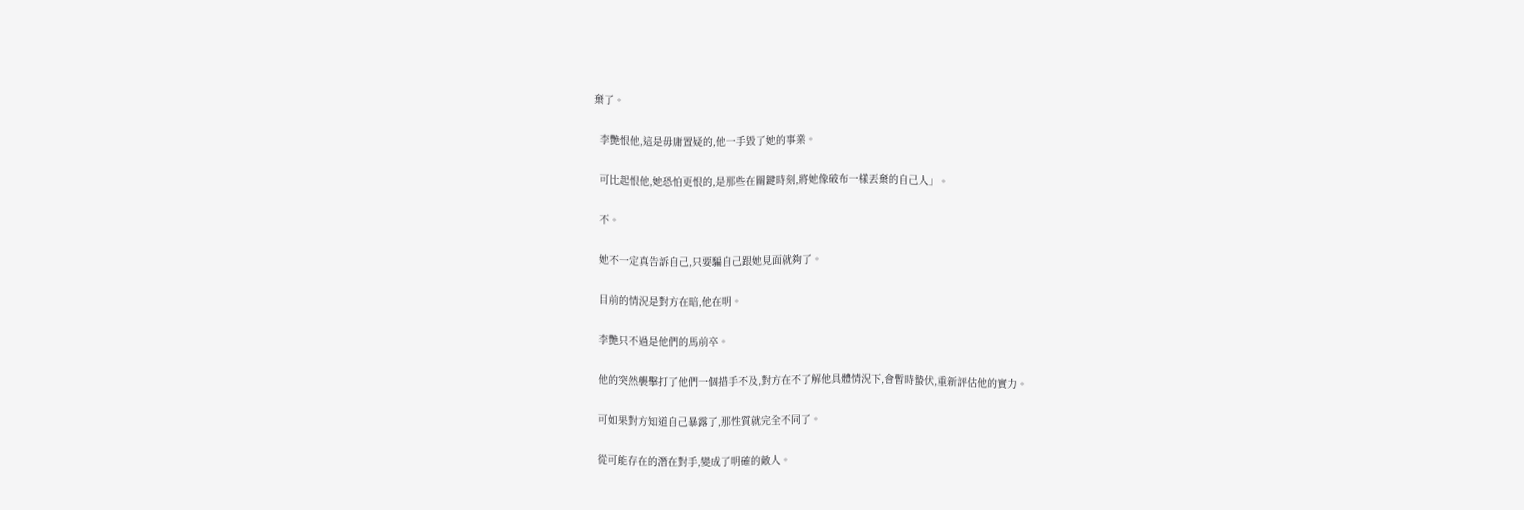棄了。

  李艷恨他,這是毋庸置疑的,他一手毀了她的事業。

  可比起恨他,她恐怕更恨的,是那些在關鍵時刻,將她像破布一樣丟棄的自己人」。

  不。

  她不一定真告訴自己,只要騙自己跟她見面就夠了。

  目前的情況是對方在暗,他在明。

  李艷只不過是他們的馬前卒。

  他的突然襲擊打了他們一個措手不及,對方在不了解他具體情況下,會暫時蟄伏,重新評估他的實力。

  可如果對方知道自己暴露了,那性質就完全不同了。

  從可能存在的潛在對手,變成了明確的敵人。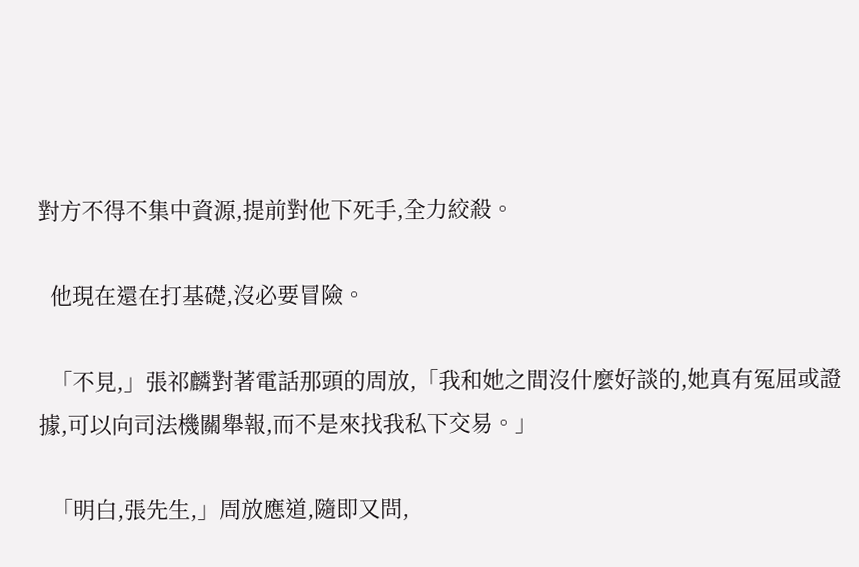對方不得不集中資源,提前對他下死手,全力絞殺。

  他現在還在打基礎,沒必要冒險。

  「不見,」張祁麟對著電話那頭的周放,「我和她之間沒什麼好談的,她真有冤屈或證據,可以向司法機關舉報,而不是來找我私下交易。」

  「明白,張先生,」周放應道,隨即又問,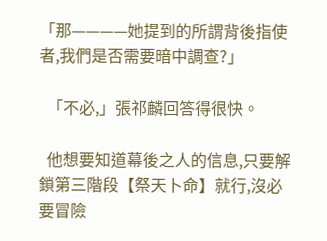「那————她提到的所謂背後指使者,我們是否需要暗中調查?」

  「不必,」張祁麟回答得很快。

  他想要知道幕後之人的信息,只要解鎖第三階段【祭天卜命】就行,沒必要冒險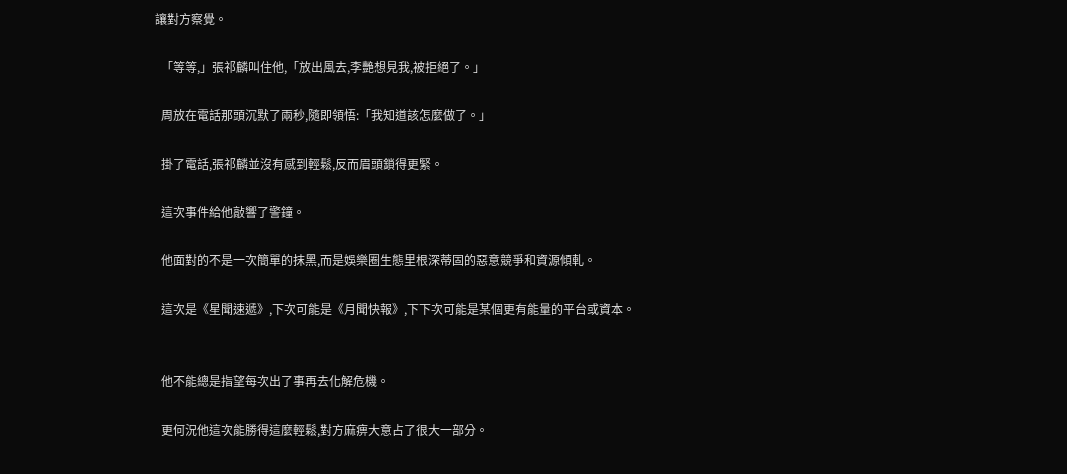讓對方察覺。

  「等等,」張祁麟叫住他,「放出風去,李艷想見我,被拒絕了。」

  周放在電話那頭沉默了兩秒,隨即領悟:「我知道該怎麼做了。」

  掛了電話,張祁麟並沒有感到輕鬆,反而眉頭鎖得更緊。

  這次事件給他敲響了警鐘。

  他面對的不是一次簡單的抹黑,而是娛樂圈生態里根深蒂固的惡意競爭和資源傾軋。

  這次是《星聞速遞》,下次可能是《月聞快報》,下下次可能是某個更有能量的平台或資本。


  他不能總是指望每次出了事再去化解危機。

  更何況他這次能勝得這麼輕鬆,對方麻痹大意占了很大一部分。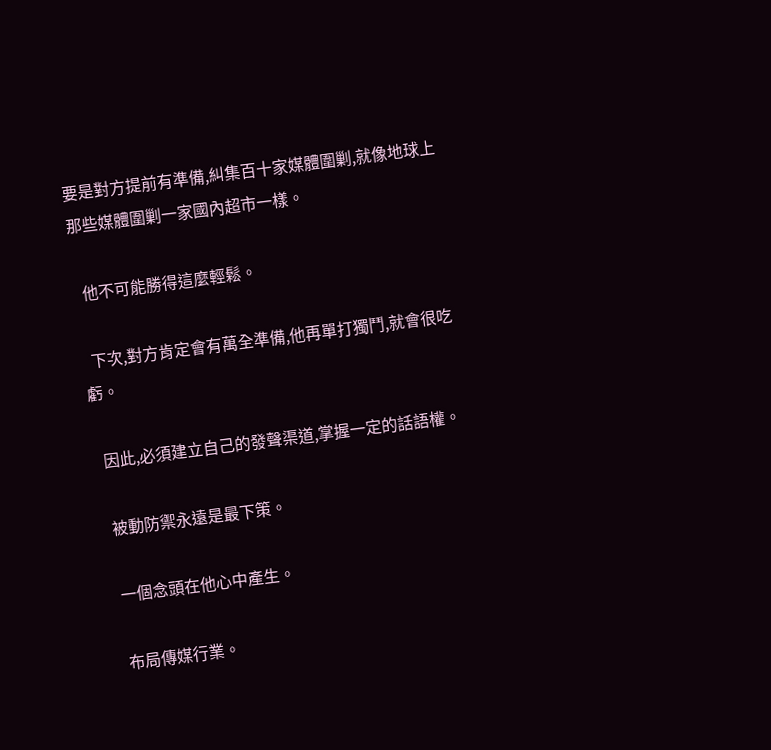要是對方提前有準備,糾集百十家媒體圍剿,就像地球上那些媒體圍剿一家國內超市一樣。

  他不可能勝得這麼輕鬆。

  下次,對方肯定會有萬全準備,他再單打獨鬥,就會很吃虧。

  因此,必須建立自己的發聲渠道,掌握一定的話語權。

  被動防禦永遠是最下策。

  一個念頭在他心中產生。

  布局傳媒行業。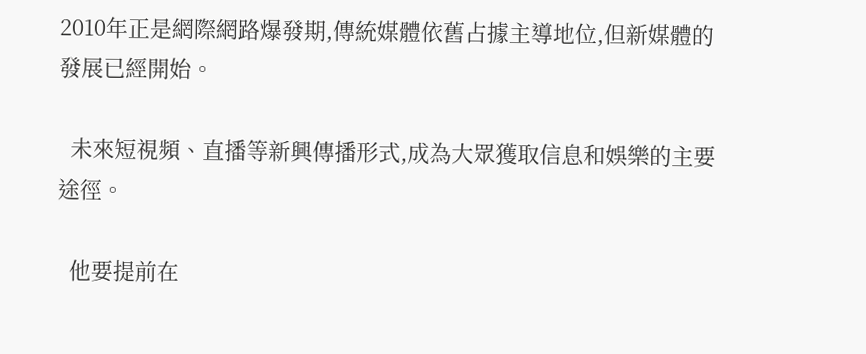2010年正是網際網路爆發期,傳統媒體依舊占據主導地位,但新媒體的發展已經開始。

  未來短視頻、直播等新興傳播形式,成為大眾獲取信息和娛樂的主要途徑。

  他要提前在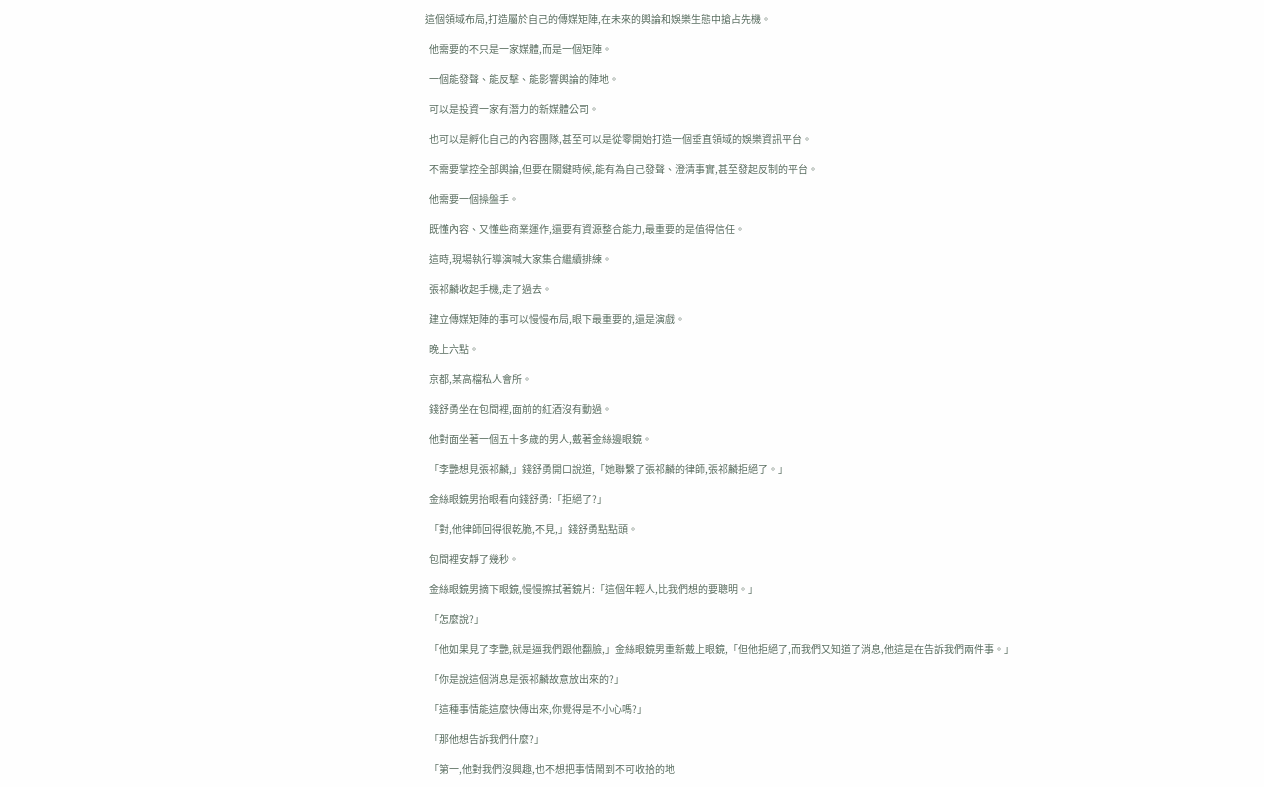這個領域布局,打造屬於自己的傳媒矩陣,在未來的輿論和娛樂生態中搶占先機。

  他需要的不只是一家媒體,而是一個矩陣。

  一個能發聲、能反擊、能影響輿論的陣地。

  可以是投資一家有潛力的新媒體公司。

  也可以是孵化自己的內容團隊,甚至可以是從零開始打造一個垂直領域的娛樂資訊平台。

  不需要掌控全部輿論,但要在關鍵時候,能有為自己發聲、澄清事實,甚至發起反制的平台。

  他需要一個操盤手。

  既懂內容、又懂些商業運作,還要有資源整合能力,最重要的是值得信任。

  這時,現場執行導演喊大家集合繼續排練。

  張祁麟收起手機,走了過去。

  建立傳媒矩陣的事可以慢慢布局,眼下最重要的,還是演戲。

  晚上六點。

  京都,某高檔私人會所。

  錢舒勇坐在包間裡,面前的紅酒沒有動過。

  他對面坐著一個五十多歲的男人,戴著金絲邊眼鏡。

  「李艷想見張祁麟,」錢舒勇開口說道,「她聯繫了張祁麟的律師,張祁麟拒絕了。」

  金絲眼鏡男抬眼看向錢舒勇:「拒絕了?」

  「對,他律師回得很乾脆,不見,」錢舒勇點點頭。

  包間裡安靜了幾秒。

  金絲眼鏡男摘下眼鏡,慢慢擦拭著鏡片:「這個年輕人,比我們想的要聰明。」

  「怎麼說?」

  「他如果見了李艷,就是逼我們跟他翻臉,」金絲眼鏡男重新戴上眼鏡,「但他拒絕了,而我們又知道了消息,他這是在告訴我們兩件事。」

  「你是說這個消息是張祁麟故意放出來的?」

  「這種事情能這麼快傳出來,你覺得是不小心嗎?」

  「那他想告訴我們什麼?」

  「第一,他對我們沒興趣,也不想把事情鬧到不可收拾的地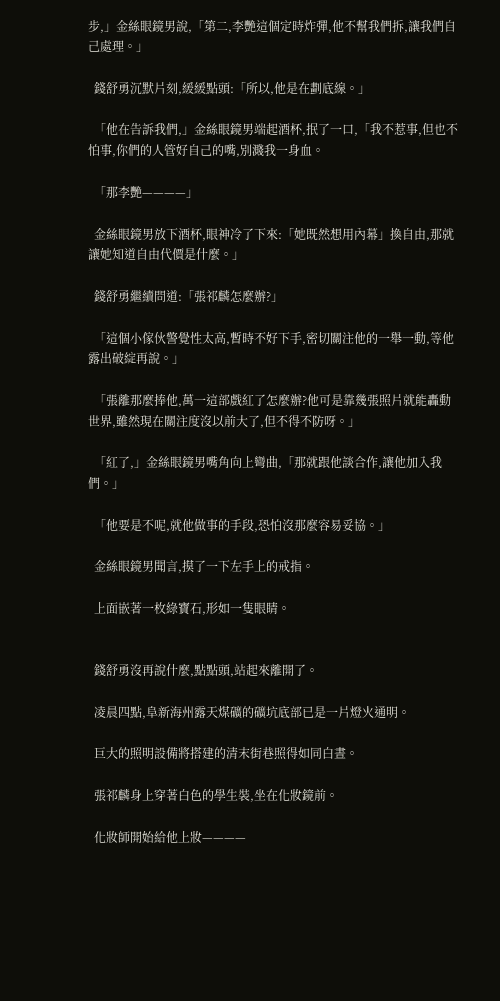步,」金絲眼鏡男說,「第二,李艷這個定時炸彈,他不幫我們拆,讓我們自己處理。」

  錢舒勇沉默片刻,緩緩點頭:「所以,他是在劃底線。」

  「他在告訴我們,」金絲眼鏡男端起酒杯,抿了一口,「我不惹事,但也不怕事,你們的人管好自己的嘴,別濺我一身血。

  「那李艷————」

  金絲眼鏡男放下酒杯,眼神冷了下來:「她既然想用內幕」換自由,那就讓她知道自由代價是什麼。」

  錢舒勇繼續問道:「張祁麟怎麼辦?」

  「這個小傢伙警覺性太高,暫時不好下手,密切關注他的一舉一動,等他露出破綻再說。」

  「張離那麼捧他,萬一這部戲紅了怎麼辦?他可是靠幾張照片就能轟動世界,雖然現在關注度沒以前大了,但不得不防呀。」

  「紅了,」金絲眼鏡男嘴角向上彎曲,「那就跟他談合作,讓他加入我們。」

  「他要是不呢,就他做事的手段,恐怕沒那麼容易妥協。」

  金絲眼鏡男聞言,摸了一下左手上的戒指。

  上面嵌著一枚綠寶石,形如一隻眼睛。


  錢舒勇沒再說什麼,點點頭,站起來離開了。

  凌晨四點,阜新海州露天煤礦的礦坑底部已是一片燈火通明。

  巨大的照明設備將搭建的清末街巷照得如同白晝。

  張祁麟身上穿著白色的學生裝,坐在化妝鏡前。

  化妝師開始給他上妝————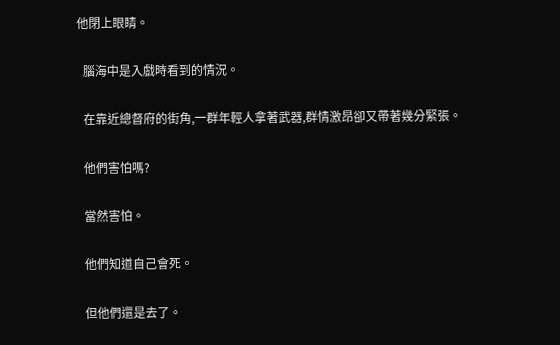他閉上眼睛。

  腦海中是入戲時看到的情況。

  在靠近總督府的街角,一群年輕人拿著武器,群情激昂卻又帶著幾分緊張。

  他們害怕嗎?

  當然害怕。

  他們知道自己會死。

  但他們還是去了。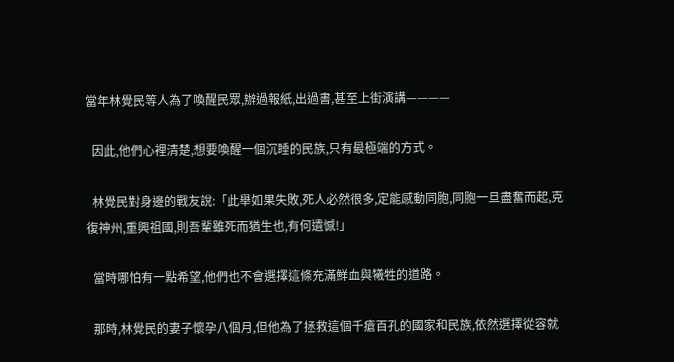當年林覺民等人為了喚醒民眾,辦過報紙,出過書,甚至上街演講————

  因此,他們心裡清楚,想要喚醒一個沉睡的民族,只有最極端的方式。

  林覺民對身邊的戰友說:「此舉如果失敗,死人必然很多,定能感動同胞,同胞一旦盡奮而起,克復神州,重興祖國,則吾輩雖死而猶生也,有何遺憾!」

  當時哪怕有一點希望,他們也不會選擇這條充滿鮮血與犧牲的道路。

  那時,林覺民的妻子懷孕八個月,但他為了拯救這個千瘡百孔的國家和民族,依然選擇從容就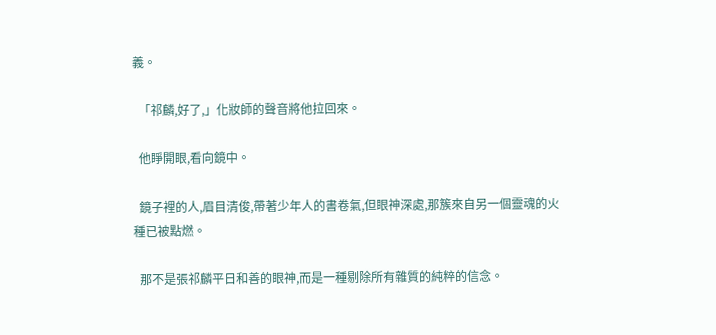義。

  「祁麟,好了,」化妝師的聲音將他拉回來。

  他睜開眼,看向鏡中。

  鏡子裡的人,眉目清俊,帶著少年人的書卷氣,但眼神深處,那簇來自另一個靈魂的火種已被點燃。

  那不是張祁麟平日和善的眼神,而是一種剔除所有雜質的純粹的信念。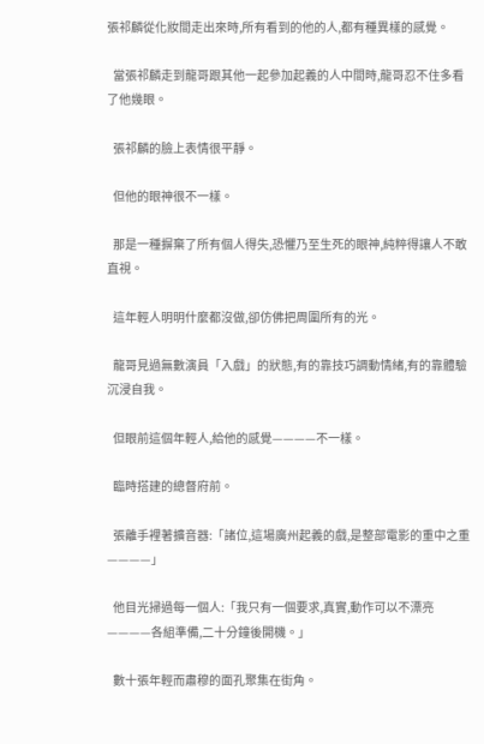張祁麟從化妝間走出來時,所有看到的他的人,都有種異樣的感覺。

  當張祁麟走到龍哥跟其他一起參加起義的人中間時,龍哥忍不住多看了他幾眼。

  張祁麟的臉上表情很平靜。

  但他的眼神很不一樣。

  那是一種摒棄了所有個人得失,恐懼乃至生死的眼神,純粹得讓人不敢直視。

  這年輕人明明什麼都沒做,卻仿佛把周圍所有的光。

  龍哥見過無數演員「入戲」的狀態,有的靠技巧調動情緒,有的靠體驗沉浸自我。

  但眼前這個年輕人,給他的感覺————不一樣。

  臨時搭建的總督府前。

  張離手裡著擴音器:「諸位,這場廣州起義的戲,是整部電影的重中之重————」

  他目光掃過每一個人:「我只有一個要求,真實,動作可以不漂亮————各組準備,二十分鐘後開機。」

  數十張年輕而肅穆的面孔聚集在街角。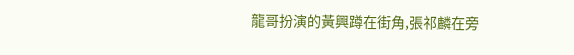龍哥扮演的黃興蹲在街角,張祁麟在旁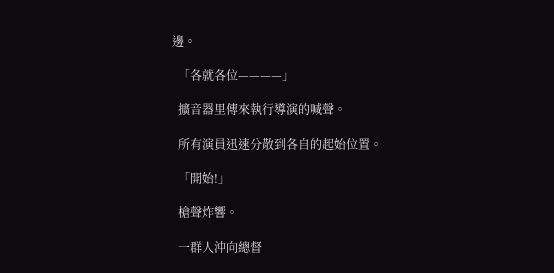邊。

  「各就各位————」

  擴音器里傳來執行導演的喊聲。

  所有演員迅速分散到各自的起始位置。

  「開始!」

  槍聲炸響。

  一群人沖向總督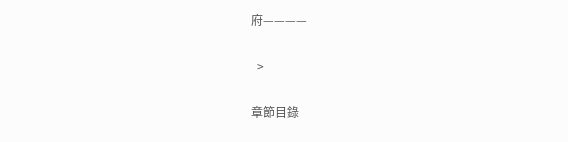府————

  >

章節目錄